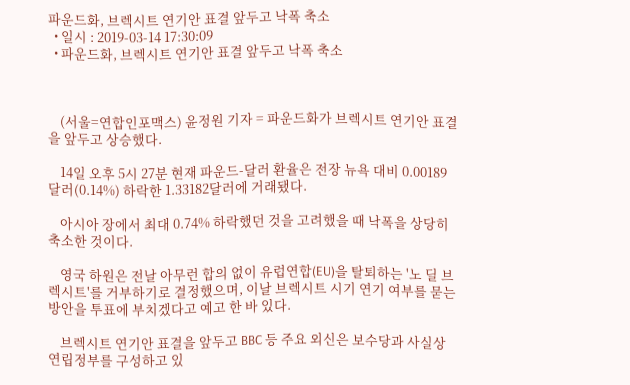파운드화, 브렉시트 연기안 표결 앞두고 낙폭 축소
  • 일시 : 2019-03-14 17:30:09
  • 파운드화, 브렉시트 연기안 표결 앞두고 낙폭 축소



    (서울=연합인포맥스) 윤정원 기자 = 파운드화가 브렉시트 연기안 표결을 앞두고 상승했다.

    14일 오후 5시 27분 현재 파운드-달러 환율은 전장 뉴욕 대비 0.00189달러(0.14%) 하락한 1.33182달러에 거래됐다.

    아시아 장에서 최대 0.74% 하락했던 것을 고려했을 때 낙폭을 상당히 축소한 것이다.

    영국 하원은 전날 아무런 합의 없이 유럽연합(EU)을 탈퇴하는 '노 딜 브렉시트'를 거부하기로 결정했으며, 이날 브렉시트 시기 연기 여부를 묻는 방안을 투표에 부치겠다고 예고 한 바 있다.

    브렉시트 연기안 표결을 앞두고 BBC 등 주요 외신은 보수당과 사실상 연립정부를 구성하고 있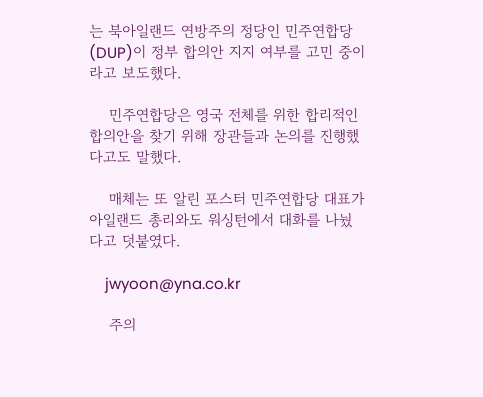는 북아일랜드 연방주의 정당인 민주연합당(DUP)이 정부 합의안 지지 여부를 고민 중이라고 보도했다.

    민주연합당은 영국 전체를 위한 합리적인 합의안을 찾기 위해 장관들과 논의를 진행했다고도 말했다.

    매체는 또 알린 포스터 민주연합당 대표가 아일랜드 총리와도 워싱턴에서 대화를 나눴다고 덧붙였다.

    jwyoon@yna.co.kr

    주의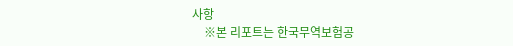사항
    ※본 리포트는 한국무역보험공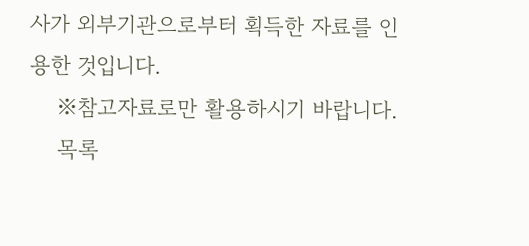사가 외부기관으로부터 획득한 자료를 인용한 것입니다.
    ※참고자료로만 활용하시기 바랍니다.
    목록